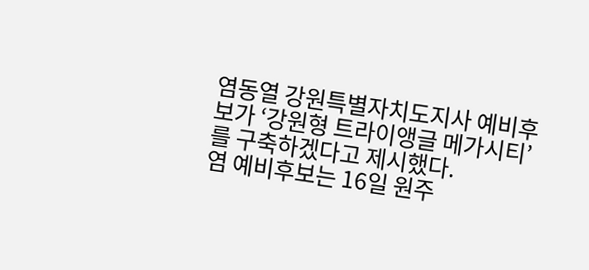염동열 강원특별자치도지사 예비후보가 ‘강원형 트라이앵글 메가시티’를 구축하겠다고 제시했다.
염 예비후보는 16일 원주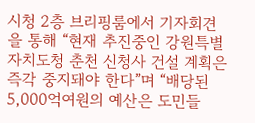시청 2층 브리핑룸에서 기자회견을 통해 “현재 추진중인 강원특별자치도청 춘천 신청사 건설 계획은 즉각 중지돼야 한다”며 “배당된 5,000억여원의 예산은 도민들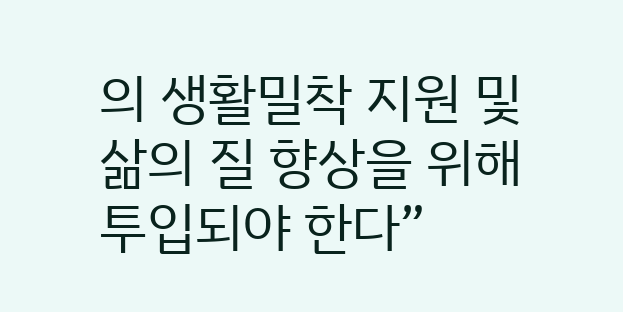의 생활밀착 지원 및 삶의 질 향상을 위해 투입되야 한다”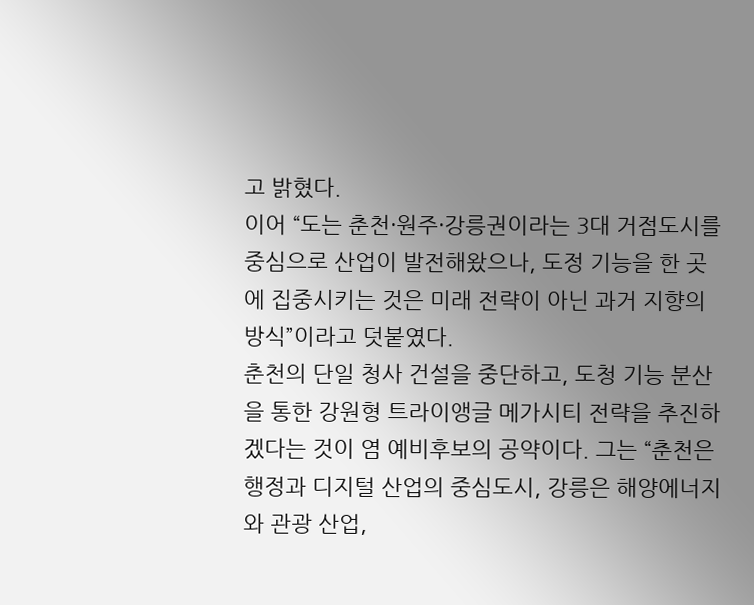고 밝혔다.
이어 “도는 춘천·원주·강릉권이라는 3대 거점도시를 중심으로 산업이 발전해왔으나, 도정 기능을 한 곳에 집중시키는 것은 미래 전략이 아닌 과거 지향의 방식”이라고 덧붙였다.
춘천의 단일 청사 건설을 중단하고, 도청 기능 분산을 통한 강원형 트라이앵글 메가시티 전략을 추진하겠다는 것이 염 예비후보의 공약이다. 그는 “춘천은 행정과 디지털 산업의 중심도시, 강릉은 해양에너지와 관광 산업,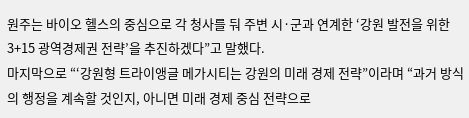원주는 바이오 헬스의 중심으로 각 청사를 둬 주변 시·군과 연계한 ‘강원 발전을 위한 3+15 광역경제권 전략’을 추진하겠다”고 말했다.
마지막으로 “‘강원형 트라이앵글 메가시티는 강원의 미래 경제 전략”이라며 “과거 방식의 행정을 계속할 것인지, 아니면 미래 경제 중심 전략으로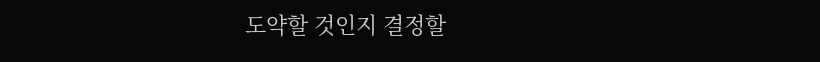도약할 것인지 결정할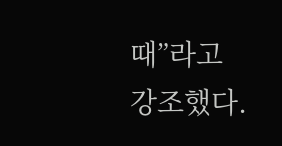때”라고 강조했다.